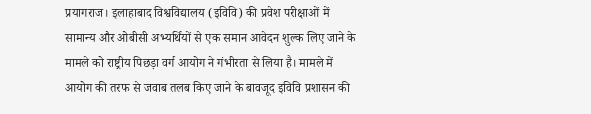प्रयागराज। इलाहाबाद विश्वविद्यालय (इविवि) की प्रवेश परीक्षाओं में सामान्य और ओबीसी अभ्यर्थियों से एक समान आवेदन शुल्क लिए जाने के मामले को राष्ट्रीय पिछड़ा वर्ग आयोग ने गंभीरता से लिया है। मामले में आयोग की तरफ से जवाब तलब किए जाने के बावजूद इविवि प्रशासन की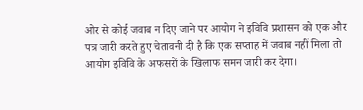ओर से कोई जवाब न दिए जाने पर आयोग ने इविवि प्रशासन को एक और पत्र जारी करते हुए चेतावनी दी है कि एक सप्ताह में जवाब नहीं मिला तो आयोग इविवि के अफसरों के खिलाफ समन जारी कर देगा।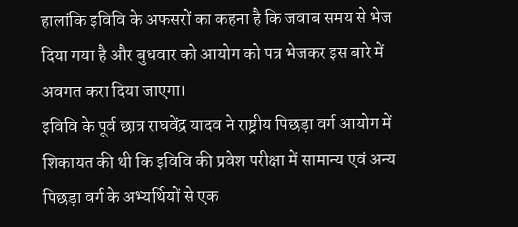हालांकि इविवि के अफसरों का कहना है कि जवाब समय से भेज दिया गया है और बुधवार को आयोग को पत्र भेजकर इस बारे में अवगत करा दिया जाएगा।
इविवि के पूर्व छात्र राघवेंद्र यादव ने राष्ट्रीय पिछड़ा वर्ग आयोग में शिकायत की थी कि इविवि की प्रवेश परीक्षा में सामान्य एवं अन्य पिछड़ा वर्ग के अभ्यर्थियों से एक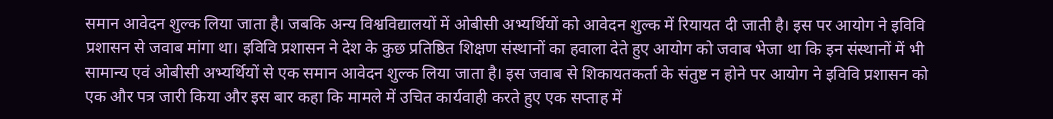समान आवेदन शुल्क लिया जाता है। जबकि अन्य विश्वविद्यालयों में ओबीसी अभ्यर्थियों को आवेदन शुल्क में रियायत दी जाती है। इस पर आयोग ने इविवि प्रशासन से जवाब मांगा था। इविवि प्रशासन ने देश के कुछ प्रतिष्ठित शिक्षण संस्थानों का हवाला देते हुए आयोग को जवाब भेजा था कि इन संस्थानों में भी सामान्य एवं ओबीसी अभ्यर्थियों से एक समान आवेदन शुल्क लिया जाता है। इस जवाब से शिकायतकर्ता के संतुष्ट न होने पर आयोग ने इविवि प्रशासन को एक और पत्र जारी किया और इस बार कहा कि मामले में उचित कार्यवाही करते हुए एक सप्ताह में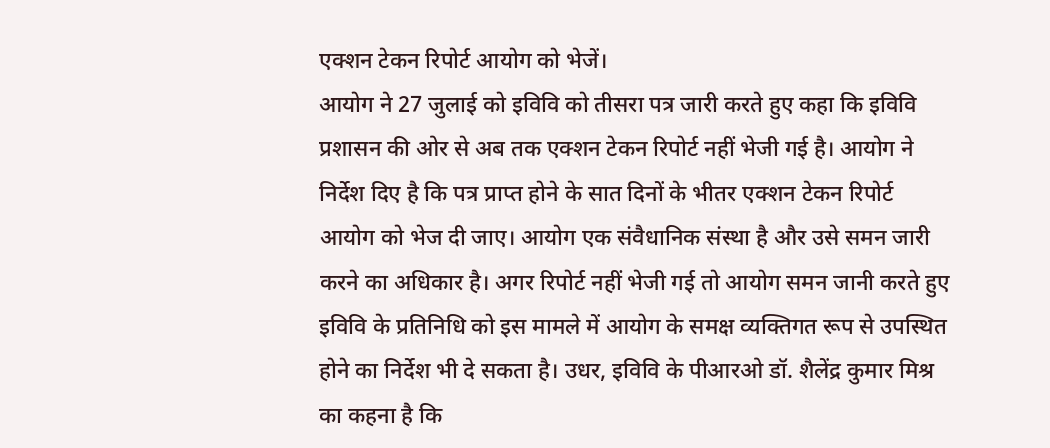एक्शन टेकन रिपोर्ट आयोग को भेजें।
आयोग ने 27 जुलाई को इविवि को तीसरा पत्र जारी करते हुए कहा कि इविवि प्रशासन की ओर से अब तक एक्शन टेकन रिपोर्ट नहीं भेजी गई है। आयोग ने निर्देश दिए है कि पत्र प्राप्त होने के सात दिनों के भीतर एक्शन टेकन रिपोर्ट आयोग को भेज दी जाए। आयोग एक संवैधानिक संस्था है और उसे समन जारी करने का अधिकार है। अगर रिपोर्ट नहीं भेजी गई तो आयोग समन जानी करते हुए इविवि के प्रतिनिधि को इस मामले में आयोग के समक्ष व्यक्तिगत रूप से उपस्थित होने का निर्देश भी दे सकता है। उधर, इविवि के पीआरओ डॉ. शैलेंद्र कुमार मिश्र का कहना है कि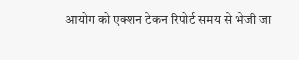आयोग को एक्शन टेकन रिपोर्ट समय से भेजी जा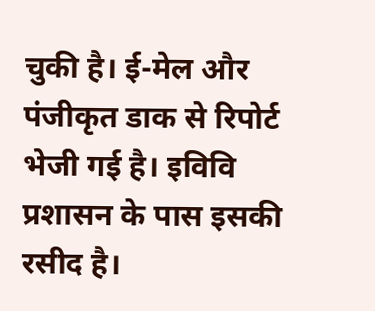चुकी है। ई-मेल और पंजीकृत डाक से रिपोर्ट भेजी गई है। इविवि प्रशासन के पास इसकी रसीद है।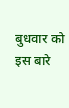बुधवार को इस बारे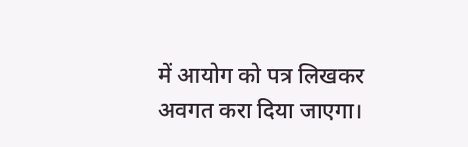में आयोग को पत्र लिखकर अवगत करा दिया जाएगा।